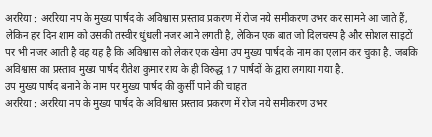अररिया : अररिया नप के मुख्य पार्षद के अविश्वास प्रस्ताव प्रकरण में रोज नये समीकरण उभर कर सामने आ जाते हैं, लेकिन हर दिन शाम को उसकी तस्वीर धुंधली नजर आने लगती है, लेकिन एक बात जो दिलचस्प है और सोशल साइटों पर भी नजर आती है वह यह है कि अविश्वास को लेकर एक खेमा उप मुख्य पार्षद के नाम का एलान कर चुका है. जबकि अविश्वास का प्रस्ताव मुख्य पार्षद रीतेश कुमार राय के ही विरुद्ध 17 पार्षदों के द्वारा लगाया गया है.
उप मुख्य पार्षद बनाने के नाम पर मुख्य पार्षद की कुर्सी पाने की चाहत
अररिया : अररिया नप के मुख्य पार्षद के अविश्वास प्रस्ताव प्रकरण में रोज नये समीकरण उभर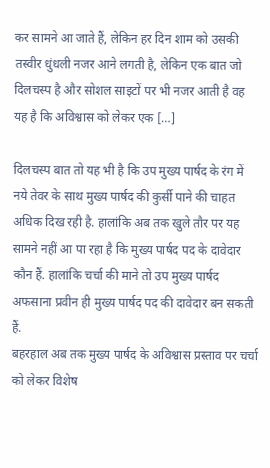कर सामने आ जाते हैं, लेकिन हर दिन शाम को उसकी तस्वीर धुंधली नजर आने लगती है, लेकिन एक बात जो दिलचस्प है और सोशल साइटों पर भी नजर आती है वह यह है कि अविश्वास को लेकर एक […]

दिलचस्प बात तो यह भी है कि उप मुख्य पार्षद के रंग में नये तेवर के साथ मुख्य पार्षद की कुर्सी पाने की चाहत अधिक दिख रही है. हालांकि अब तक खुले तौर पर यह सामने नहीं आ पा रहा है कि मुख्य पार्षद पद के दावेदार कौन हैं. हालांकि चर्चा की माने तो उप मुख्य पार्षद अफसाना प्रवीन ही मुख्य पार्षद पद की दावेदार बन सकती हैं.
बहरहाल अब तक मुख्य पार्षद के अविश्वास प्रस्ताव पर चर्चा को लेकर विशेष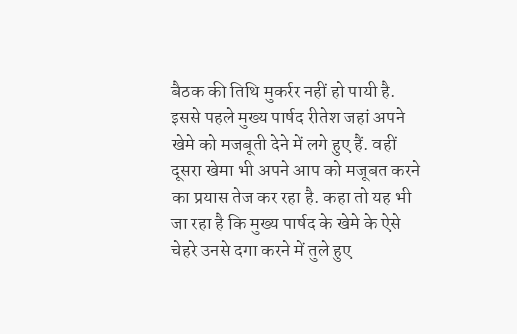बैठक की तिथि मुकर्रर नहीं हो पायी है. इससे पहले मुख्य पार्षद रीतेश जहां अपने खेमे को मजबूती देने में लगे हुए हैं. वहीं दूसरा खेमा भी अपने आप को मजूबत करने का प्रयास तेज कर रहा है. कहा तो यह भी जा रहा है कि मुख्य पार्षद के खेमे के ऐसे चेहरे उनसे दगा करने में तुले हुए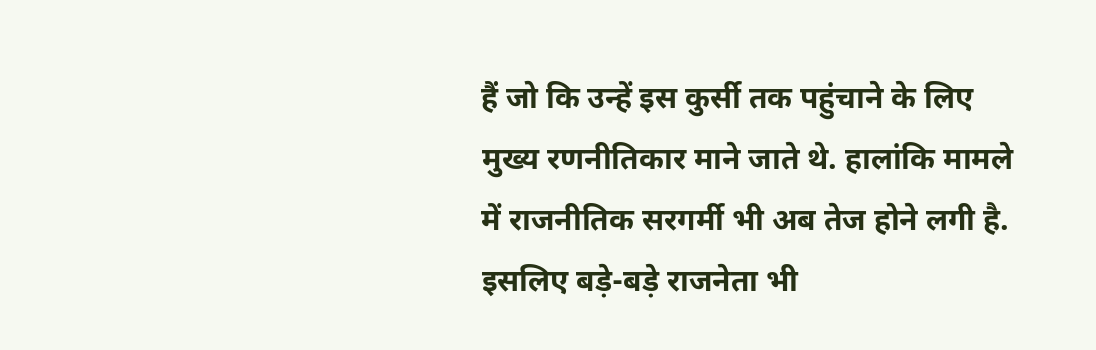हैं जो कि उन्हें इस कुर्सी तक पहुंचाने के लिए मुख्य रणनीतिकार माने जाते थे. हालांकि मामले में राजनीतिक सरगर्मी भी अब तेज होने लगी है.
इसलिए बड़े-बड़े राजनेता भी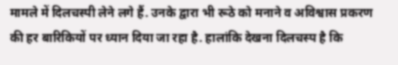मामले में दिलचस्पी लेने लगे हैं. उनके द्वारा भी रूठे को मनाने व अविश्वास प्रकरण की हर बारिकियों पर ध्यान दिया जा रहा है. हालांकि देखना दिलचस्प है कि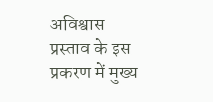अविश्वास प्रस्ताव के इस प्रकरण में मुख्य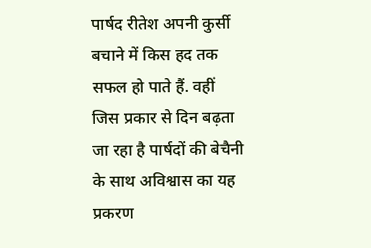पार्षद रीतेश अपनी कुर्सी बचाने में किस हद तक सफल हो पाते हैं. वहीं जिस प्रकार से दिन बढ़ता जा रहा है पार्षदों की बेचैनी के साथ अविश्वास का यह प्रकरण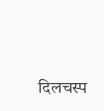दिलचस्प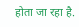होता जा रहा है.